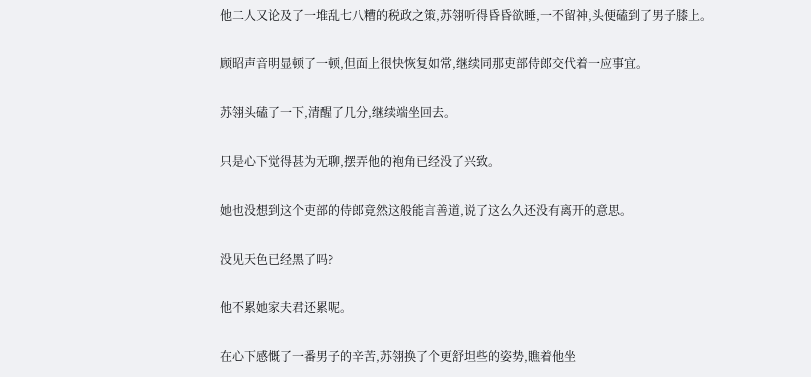他二人又论及了一堆乱七八糟的税政之策,苏翎听得昏昏欲睡,一不留神,头便磕到了男子膝上。

顾昭声音明显顿了一顿,但面上很快恢复如常,继续同那吏部侍郎交代着一应事宜。

苏翎头磕了一下,清醒了几分,继续端坐回去。

只是心下觉得甚为无聊,摆弄他的袍角已经没了兴致。

她也没想到这个吏部的侍郎竟然这般能言善道,说了这么久还没有离开的意思。

没见天色已经黑了吗?

他不累她家夫君还累呢。

在心下感慨了一番男子的辛苦,苏翎换了个更舒坦些的姿势,瞧着他坐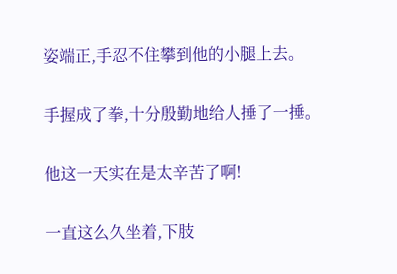姿端正,手忍不住攀到他的小腿上去。

手握成了拳,十分殷勤地给人捶了一捶。

他这一天实在是太辛苦了啊!

一直这么久坐着,下肢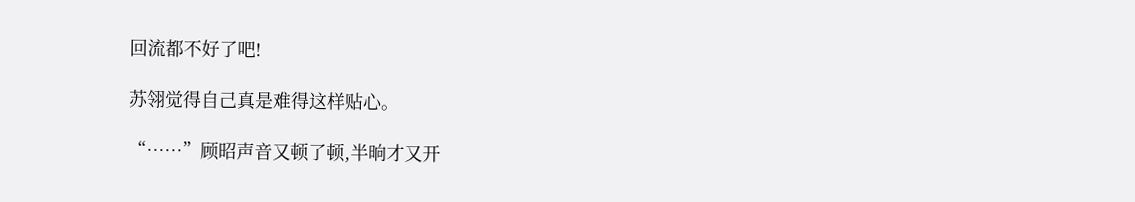回流都不好了吧!

苏翎觉得自己真是难得这样贴心。

“……”顾昭声音又顿了顿,半晌才又开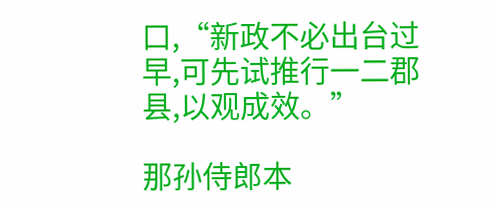口,“新政不必出台过早,可先试推行一二郡县,以观成效。”

那孙侍郎本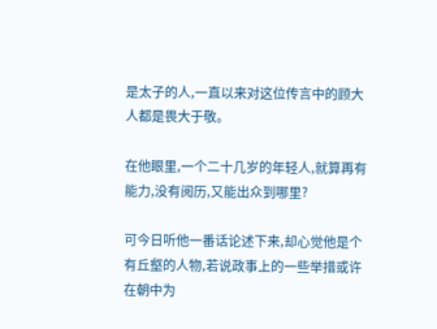是太子的人,一直以来对这位传言中的顾大人都是畏大于敬。

在他眼里,一个二十几岁的年轻人,就算再有能力,没有阅历,又能出众到哪里?

可今日听他一番话论述下来,却心觉他是个有丘壑的人物,若说政事上的一些举措或许在朝中为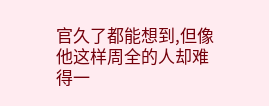官久了都能想到,但像他这样周全的人却难得一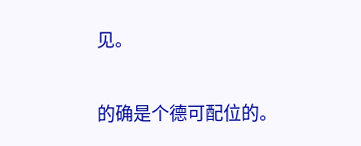见。

的确是个德可配位的。